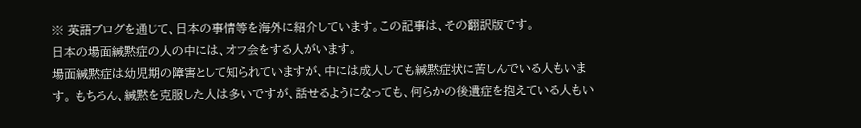※ 英語ブログを通じて、日本の事情等を海外に紹介しています。この記事は、その翻訳版です。
日本の場面緘黙症の人の中には、オフ会をする人がいます。
場面緘黙症は幼児期の障害として知られていますが、中には成人しても緘黙症状に苦しんでいる人もいます。 もちろん、緘黙を克服した人は多いですが、話せるようになっても、何らかの後遺症を抱えている人もい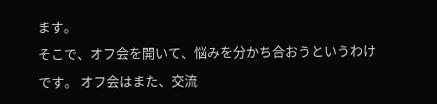ます。
そこで、オフ会を開いて、悩みを分かち合おうというわけです。 オフ会はまた、交流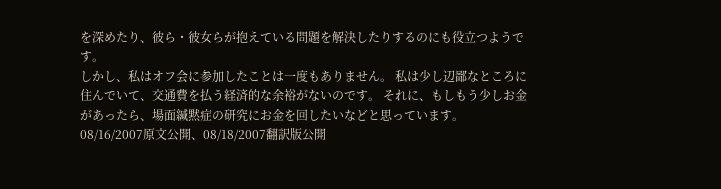を深めたり、彼ら・彼女らが抱えている問題を解決したりするのにも役立つようです。
しかし、私はオフ会に参加したことは一度もありません。 私は少し辺鄙なところに住んでいて、交通費を払う経済的な余裕がないのです。 それに、もしもう少しお金があったら、場面緘黙症の研究にお金を回したいなどと思っています。
08/16/2007原文公開、08/18/2007翻訳版公開